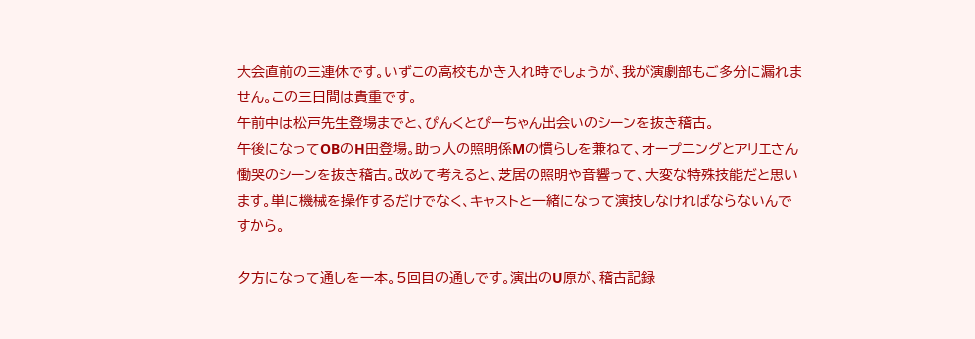大会直前の三連休です。いずこの高校もかき入れ時でしょうが、我が演劇部もご多分に漏れません。この三日間は貴重です。
午前中は松戸先生登場までと、ぴんくとぴーちゃん出会いのシーンを抜き稽古。
午後になってOBのH田登場。助っ人の照明係Mの慣らしを兼ねて、オープニングとアリエさん慟哭のシーンを抜き稽古。改めて考えると、芝居の照明や音響って、大変な特殊技能だと思います。単に機械を操作するだけでなく、キャストと一緒になって演技しなければならないんですから。

夕方になって通しを一本。5回目の通しです。演出のU原が、稽古記録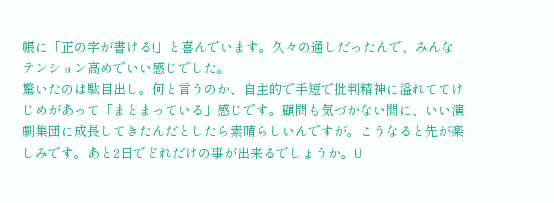帳に「正の字が書ける!」と喜んでいます。久々の通しだったんで、みんなテンション高めでいい感じでした。
驚いたのは駄目出し。何と言うのか、自主的で手短で批判精神に溢れててけじめがあって「まとまっている」感じです。顧問も気づかない間に、いい演劇集団に成長してきたんだとしたら素晴らしいんですが。こうなると先が楽しみです。あと2日でどれだけの事が出来るでしょうか。U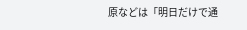原などは「明日だけで通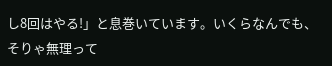し8回はやる!」と息巻いています。いくらなんでも、そりゃ無理って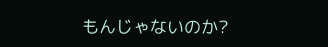もんじゃないのか?